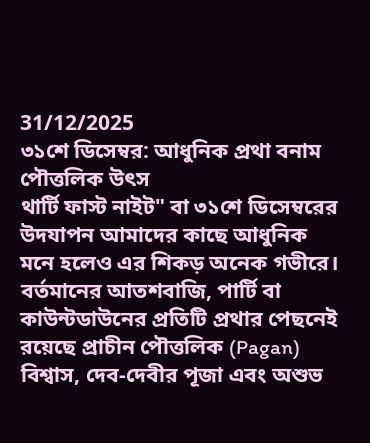31/12/2025
৩১শে ডিসেম্বর: আধুনিক প্রথা বনাম পৌত্তলিক উৎস
থার্টি ফাস্ট নাইট" বা ৩১শে ডিসেম্বরের উদযাপন আমাদের কাছে আধুনিক মনে হলেও এর শিকড় অনেক গভীরে। বর্তমানের আতশবাজি, পার্টি বা কাউন্টডাউনের প্রতিটি প্রথার পেছনেই রয়েছে প্রাচীন পৌত্তলিক (Pagan) বিশ্বাস, দেব-দেবীর পূজা এবং অশুভ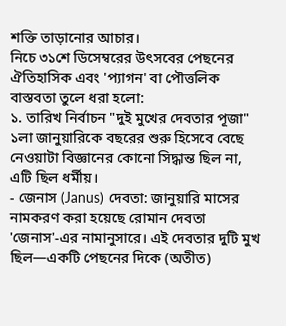শক্তি তাড়ানোর আচার।
নিচে ৩১শে ডিসেম্বরের উৎসবের পেছনের ঐতিহাসিক এবং 'প্যাগন' বা পৌত্তলিক বাস্তবতা তুলে ধরা হলো:
১. তারিখ নির্বাচন "দুই মুখের দেবতার পূজা"
১লা জানুয়ারিকে বছরের শুরু হিসেবে বেছে নেওয়াটা বিজ্ঞানের কোনো সিদ্ধান্ত ছিল না, এটি ছিল ধর্মীয়।
- জেনাস (Janus) দেবতা: জানুয়ারি মাসের নামকরণ করা হয়েছে রোমান দেবতা 'জেনাস'-এর নামানুসারে। এই দেবতার দুটি মুখ ছিল—একটি পেছনের দিকে (অতীত)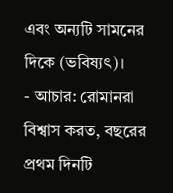এবং অন্যটি সামনের দিকে (ভবিষ্যৎ)।
- আচার: রোমানরা বিশ্বাস করত, বছরের প্রথম দিনটি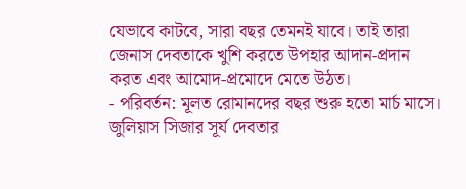যেভাবে কাটবে, সারা বছর তেমনই যাবে। তাই তারা জেনাস দেবতাকে খুশি করতে উপহার আদান-প্রদান করত এবং আমোদ-প্রমোদে মেতে উঠত।
- পরিবর্তন: মূলত রোমানদের বছর শুরু হতো মার্চ মাসে। জুলিয়াস সিজার সূর্য দেবতার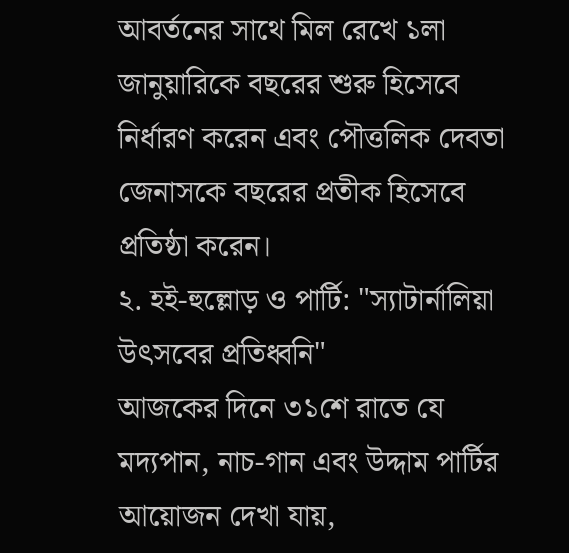আবর্তনের সাথে মিল রেখে ১লা জানুয়ারিকে বছরের শুরু হিসেবে নির্ধারণ করেন এবং পৌত্তলিক দেবতা জেনাসকে বছরের প্রতীক হিসেবে প্রতিষ্ঠা করেন।
২. হই-হুল্লোড় ও পার্টি: "স্যাটার্নালিয়া উৎসবের প্রতিধ্বনি"
আজকের দিনে ৩১শে রাতে যে মদ্যপান, নাচ-গান এবং উদ্দাম পার্টির আয়োজন দেখা যায়,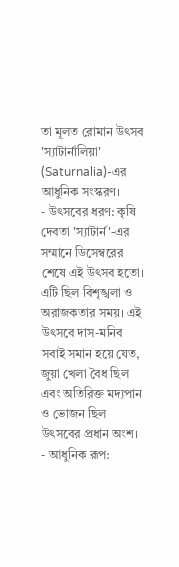তা মূলত রোমান উৎসব 'স্যাটার্নালিয়া' (Saturnalia)-এর আধুনিক সংস্করণ।
- উৎসবের ধরণ: কৃষি দেবতা 'স্যাটার্ন'-এর সম্মানে ডিসেম্বরের শেষে এই উৎসব হতো। এটি ছিল বিশৃঙ্খলা ও অরাজকতার সময়। এই উৎসবে দাস-মনিব সবাই সমান হয়ে যেত, জুয়া খেলা বৈধ ছিল এবং অতিরিক্ত মদ্যপান ও ভোজন ছিল উৎসবের প্রধান অংশ।
- আধুনিক রূপ: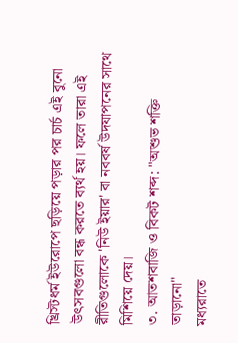খ্রিস্টধর্ম ইউরোপে ছড়িয়ে পড়ার পর চার্চ এই বুনো উৎসবগুলো বন্ধ করতে ব্যর্থ হয়। ফলে তারা এই রীতিগুলোকে 'নিউ ইয়ার' বা নববর্ষ উদযাপনের সাথে মিশিয়ে দেয়।
৩. আতশবাজি ও বিকট শব্দ: "অশুভ শক্তি তাড়ানো"
মধ্যরাতে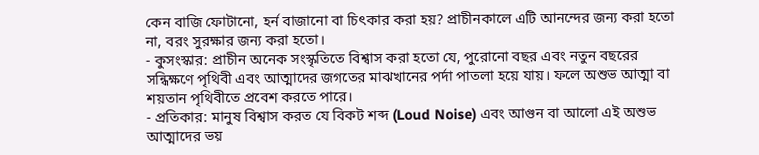কেন বাজি ফোটানো, হর্ন বাজানো বা চিৎকার করা হয়? প্রাচীনকালে এটি আনন্দের জন্য করা হতো না, বরং সুরক্ষার জন্য করা হতো।
- কুসংস্কার: প্রাচীন অনেক সংস্কৃতিতে বিশ্বাস করা হতো যে, পুরোনো বছর এবং নতুন বছরের সন্ধিক্ষণে পৃথিবী এবং আত্মাদের জগতের মাঝখানের পর্দা পাতলা হয়ে যায়। ফলে অশুভ আত্মা বা শয়তান পৃথিবীতে প্রবেশ করতে পারে।
- প্রতিকার: মানুষ বিশ্বাস করত যে বিকট শব্দ (Loud Noise) এবং আগুন বা আলো এই অশুভ আত্মাদের ভয়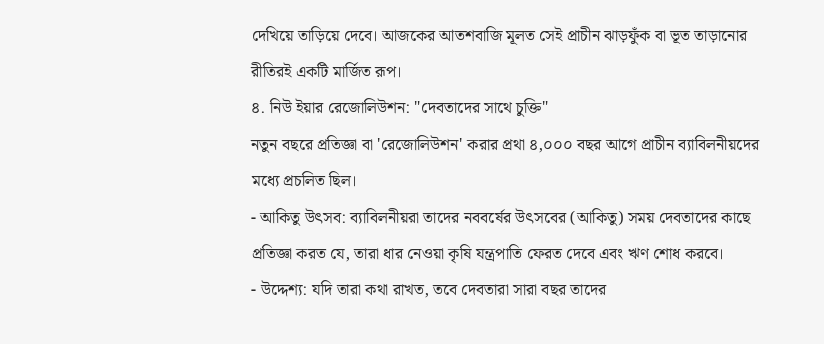দেখিয়ে তাড়িয়ে দেবে। আজকের আতশবাজি মূলত সেই প্রাচীন ঝাড়ফুঁক বা ভূত তাড়ানোর রীতিরই একটি মার্জিত রূপ।
৪. নিউ ইয়ার রেজোলিউশন: "দেবতাদের সাথে চুক্তি"
নতুন বছরে প্রতিজ্ঞা বা 'রেজোলিউশন' করার প্রথা ৪,০০০ বছর আগে প্রাচীন ব্যাবিলনীয়দের মধ্যে প্রচলিত ছিল।
- আকিতু উৎসব: ব্যাবিলনীয়রা তাদের নববর্ষের উৎসবের (আকিতু) সময় দেবতাদের কাছে প্রতিজ্ঞা করত যে, তারা ধার নেওয়া কৃষি যন্ত্রপাতি ফেরত দেবে এবং ঋণ শোধ করবে।
- উদ্দেশ্য: যদি তারা কথা রাখত, তবে দেবতারা সারা বছর তাদের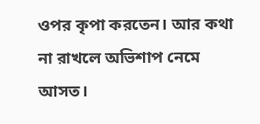ওপর কৃপা করতেন। আর কথা না রাখলে অভিশাপ নেমে আসত।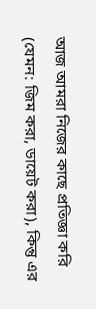আজ আমরা নিজের কাছে প্রতিজ্ঞা করি (যেমন: জিম করা, ডায়েট করা), কিন্তু এর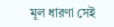মূল ধারণা সেই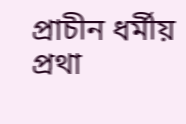প্রাচীন ধর্মীয় প্রথা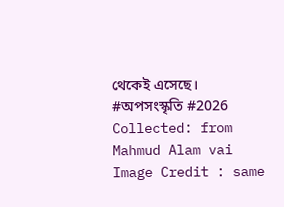থেকেই এসেছে।
#অপসংস্কৃতি #2026
Collected: from Mahmud Alam vai
Image Credit : same